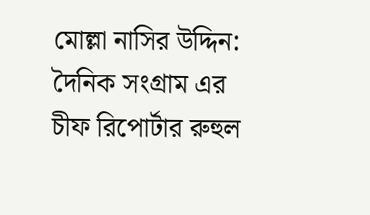মোল্লা নাসির উদ্দিন: দৈনিক সংগ্রাম এর চীফ রিপোর্টার রুহুল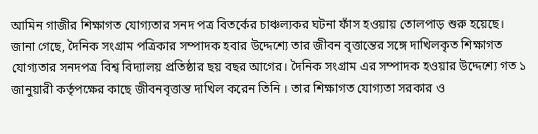আমিন গাজীর শিক্ষাগত যোগ্যতার সনদ পত্র বিতর্কের চাঞ্চল্যকর ঘটনা ফাঁস হওয়ায় তোলপাড় শুরু হয়েছে।
জানা গেছে, দৈনিক সংগ্রাম পত্রিকার সম্পাদক হবার উদ্দেশ্যে তার জীবন বৃত্তান্তের সঙ্গে দাখিলকৃত শিক্ষাগত যোগ্যতার সনদপত্র বিশ্ব বিদ্যালয় প্রতিষ্ঠার ছয় বছর আগের। দৈনিক সংগ্রাম এর সম্পাদক হওয়ার উদ্দেশ্যে গত ১ জানুয়ারী কর্তৃপক্ষের কাছে জীবনবৃত্তান্ত দাখিল করেন তিনি । তার শিক্ষাগত যোগ্যতা সরকার ও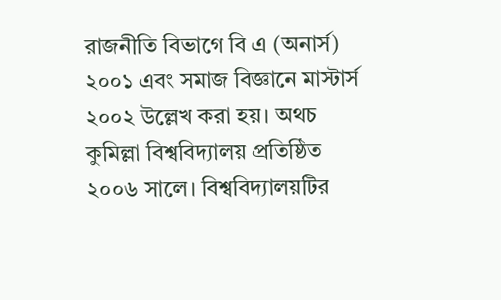রাজনীতি বিভাগে বি এ (অনার্স) ২০০১ এবং সমাজ বিজ্ঞানে মাস্টার্স ২০০২ উল্লেখ করা হয়। অথচ কুমিল্লা বিশ্ববিদ্যালয় প্রতিষ্ঠিত ২০০৬ সালে। বিশ্ববিদ্যালয়টির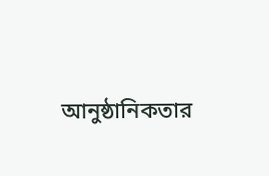আনুষ্ঠানিকতার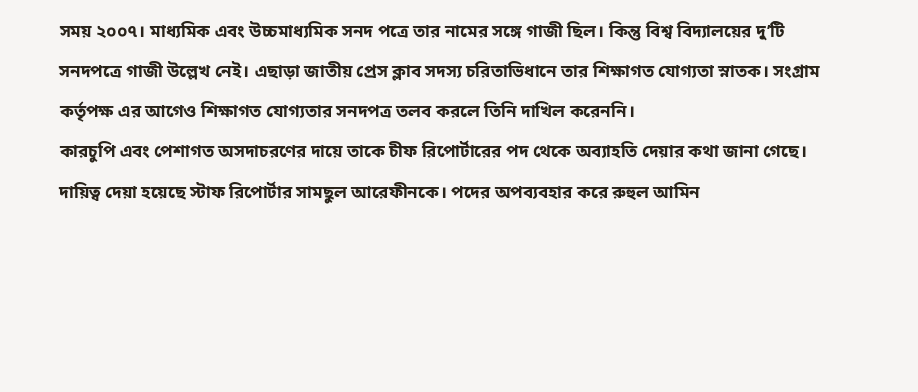সময় ২০০৭। মাধ্যমিক এবং উচ্চমাধ্যমিক সনদ পত্রে তার নামের সঙ্গে গাজী ছিল। কিন্তু বিশ্ব বিদ্যালয়ের দু’টি সনদপত্রে গাজী উল্লেখ নেই। এছাড়া জাতীয় প্রেস ক্লাব সদস্য চরিতাভিধানে তার শিক্ষাগত যোগ্যতা স্নাতক। সংগ্রাম কর্তৃপক্ষ এর আগেও শিক্ষাগত যোগ্যতার সনদপত্র তলব করলে তিনি দাখিল করেননি।
কারচুপি এবং পেশাগত অসদাচরণের দায়ে তাকে চীফ রিপোর্টারের পদ থেকে অব্যাহতি দেয়ার কথা জানা গেছে। দায়িত্ব দেয়া হয়েছে স্টাফ রিপোর্টার সামছুল আরেফীনকে। পদের অপব্যবহার করে রুহুল আমিন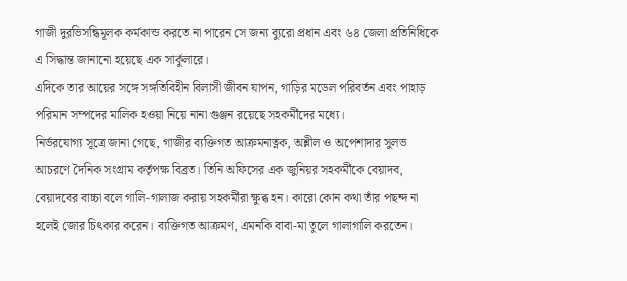গাজী দুরভিসন্ধিমূলক কর্মকান্ড করতে না পারেন সে জন্য ব্যুরো প্রধান এবং ৬৪ জেলা প্রতিনিধিকে এ সিদ্ধান্ত জানানো হয়েছে এক সার্কুলারে।
এদিকে তার আয়ের সঙ্গে সঙ্গতিবিহীন বিলাসী জীবন যাপন, গাড়ির মডেল পরিবর্তন এবং পাহাড় পরিমান সম্পদের মালিক হওয়া নিয়ে নানা গুঞ্জন রয়েছে সহকর্মীদের মধ্যে।
নির্ভরযোগ্য সূত্রে জানা গেছে, গাজীর ব্যক্তিগত আক্রমনাত্নক, অশ্লীল ও অপেশাদার সুলভ আচরণে দৈনিক সংগ্রাম কর্তৃপক্ষ বিব্রত। তিনি অফিসের এক জুনিয়র সহকর্মীকে বেয়াদব, বেয়াদবের বাচ্চা বলে গালি-গালাজ করায় সহকর্মীরা ক্ষুব্ধ হন। কারো কোন কথা তাঁর পছন্দ না হলেই জোর চিৎকার করেন। ব্যক্তিগত আক্রমণ, এমনকি বাবা-মা তুলে গালাগালি করতেন।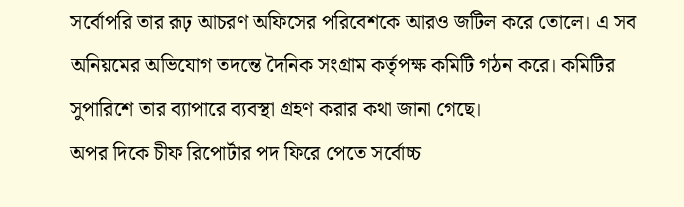সর্বোপরি তার রূঢ় আচরণ অফিসের পরিবেশকে আরও জটিল করে তোলে। এ সব অনিয়মের অভিযোগ তদন্তে দৈনিক সংগ্রাম কর্তৃপক্ষ কমিটি গঠন করে। কমিটির সুপারিশে তার ব্যাপারে ব্যবস্থা গ্রহণ করার কথা জানা গেছে।
অপর দিকে চীফ রিপোর্টার পদ ফিরে পেতে সর্বোচ্চ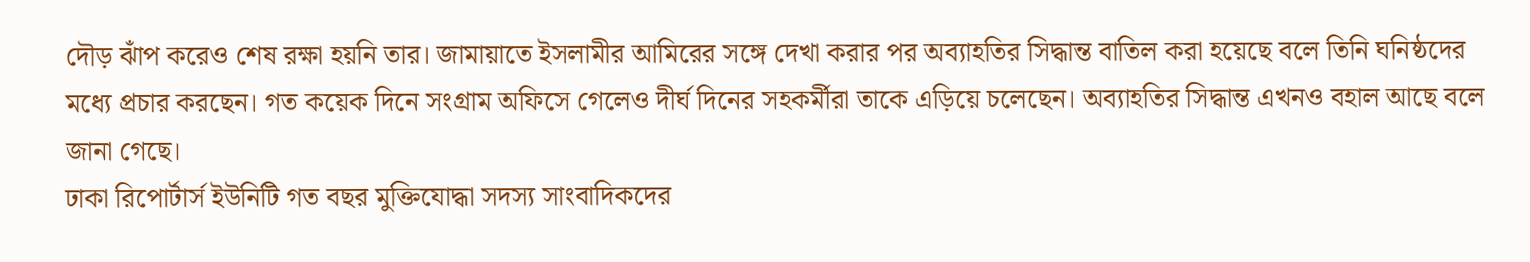দৌড় ঝাঁপ করেও শেষ রক্ষা হয়নি তার। জামায়াতে ইসলামীর আমিরের সঙ্গে দেখা করার পর অব্যাহতির সিদ্ধান্ত বাতিল করা হয়েছে বলে তিনি ঘনিষ্ঠদের মধ্যে প্রচার করছেন। গত কয়েক দিনে সংগ্রাম অফিসে গেলেও দীর্ঘ দিনের সহকর্মীরা তাকে এড়িয়ে চলেছেন। অব্যাহতির সিদ্ধান্ত এখনও বহাল আছে বলে জানা গেছে।
ঢাকা রিপোর্টার্স ইউনিটি গত বছর মুক্তিযোদ্ধা সদস্য সাংবাদিকদের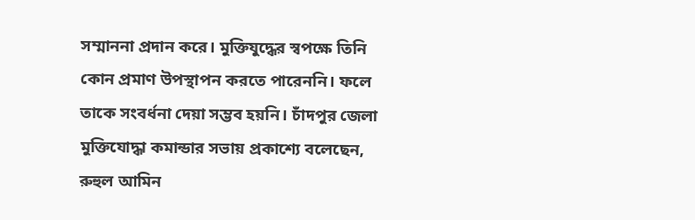সম্মাননা প্রদান করে। মুক্তিযুদ্ধের স্বপক্ষে তিনি কোন প্রমাণ উপস্থাপন করতে পারেননি। ফলে তাকে সংবর্ধনা দেয়া সম্ভব হয়নি। চাঁদপুর জেলা মুক্তিযোদ্ধা কমান্ডার সভায় প্রকাশ্যে বলেছেন, রুহুল আমিন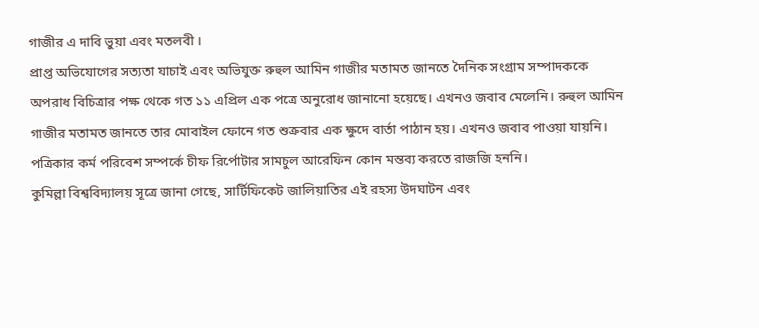গাজীর এ দাবি ভুয়া এবং মতলবী ।
প্রাপ্ত অভিযোগের সত্যতা যাচাই এবং অভিযুক্ত রুহুল আমিন গাজীর মতামত জানতে দৈনিক সংগ্রাম সম্পাদককে অপরাধ বিচিত্রার পক্ষ থেকে গত ১১ এপ্রিল এক পত্রে অনুরোধ জানানো হয়েছে। এখনও জবাব মেলেনি। রুহুল আমিন গাজীর মতামত জানতে তার মোবাইল ফোনে গত শুক্রবার এক ক্ষুদে বার্তা পাঠান হয়। এখনও জবাব পাওয়া যায়নি। পত্রিকার কর্ম পরিবেশ সম্পর্কে চীফ রির্পোটার সামচুল আরেফিন কোন মন্তব্য করতে রাজজি হননি।
কুমিল্লা বিশ্ববিদ্যালয় সূত্রে জানা গেছে, সার্টিফিকেট জালিয়াতির এই রহস্য উদঘাটন এবং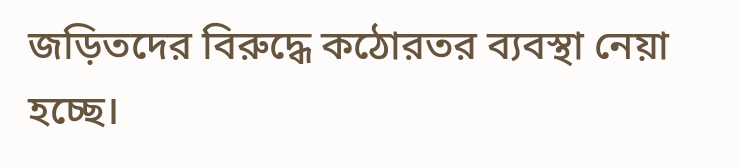জড়িতদের বিরুদ্ধে কঠোরতর ব্যবস্থা নেয়া হচ্ছে।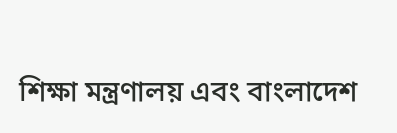শিক্ষা মন্ত্রণালয় এবং বাংলাদেশ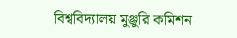বিশ্ববিদ্যালয় মুঞ্জুরি কমিশন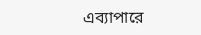এব্যাপারে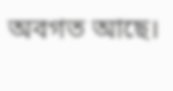অবগত আছে।